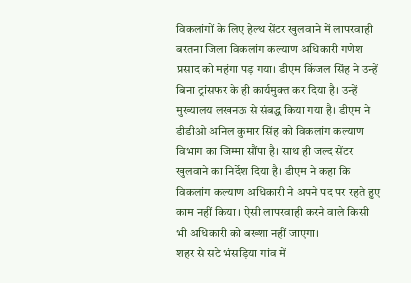विकलांगों के लिए हेल्थ सेंटर खुलवाने में लापरवाही बरतना जिला विकलांग कल्याण अधिकारी गणेश प्रसाद को महंगा पड़ गया। डीएम किंजल सिंह ने उन्हें बिना ट्रांसफर के ही कार्यमुक्त कर दिया है। उन्हें मुख्यालय लखनऊ से संबद्ध किया गया है। डीएम ने डीडीओ अनिल कुमार सिंह को विकलांग कल्याण विभाग का जिम्मा सौंपा है। साथ ही जल्द सेंटर खुलवाने का निर्देश दिया है। डीएम ने कहा कि विकलांग कल्याण अधिकारी ने अपने पद पर रहते हुए काम नहीं किया । ऐसी लापरवाही करने वाले किसी भी अधिकारी को बख्शा नहीं जाएगा।
शहर से सटे भंसड़िया गांव में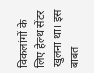विकलांगों के लिए हेल्थ सेंटर खुलना था। इस बाबत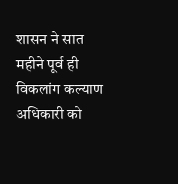शासन ने सात महीने पूर्व ही विकलांग कल्याण अधिकारी को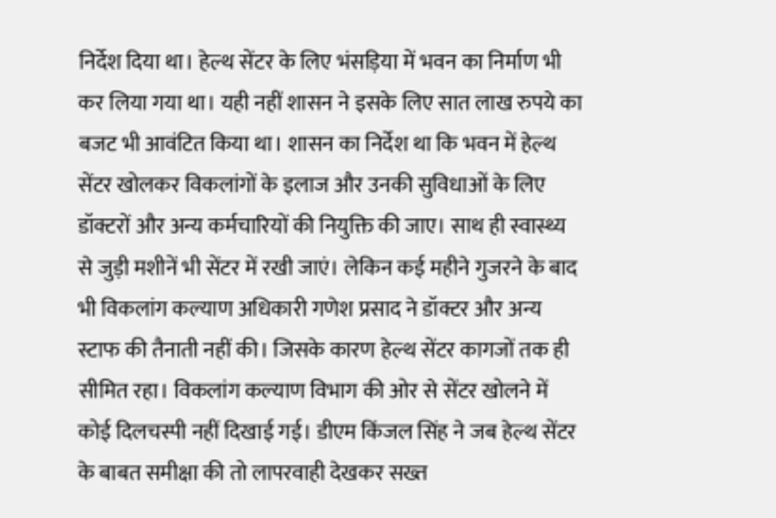निर्देश दिया था। हेल्थ सेंटर के लिए भंसड़िया में भवन का निर्माण भी कर लिया गया था। यही नहीं शासन ने इसके लिए सात लाख रुपये का बजट भी आवंटित किया था। शासन का निर्देश था कि भवन में हेल्थ सेंटर खोलकर विकलांगों के इलाज और उनकी सुविधाओं के लिए डॉक्टरों और अन्य कर्मचारियों की नियुक्ति की जाए। साथ ही स्वास्थ्य से जुड़ी मशीनें भी सेंटर में रखी जाएं। लेकिन कई महीने गुजरने के बाद भी विकलांग कल्याण अधिकारी गणेश प्रसाद ने डॉक्टर और अन्य स्टाफ की तैनाती नहीं की। जिसके कारण हेल्थ सेंटर कागजों तक ही सीमित रहा। विकलांग कल्याण विभाग की ओर से सेंटर खोलने में कोई दिलचस्पी नहीं दिखाई गई। डीएम किंजल सिंह ने जब हेल्थ सेंटर के बाबत समीक्षा की तो लापरवाही देखकर सख्त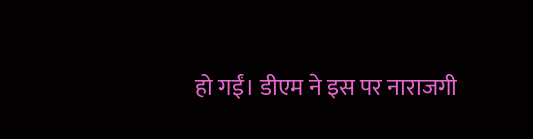हो गईं। डीएम ने इस पर नाराजगी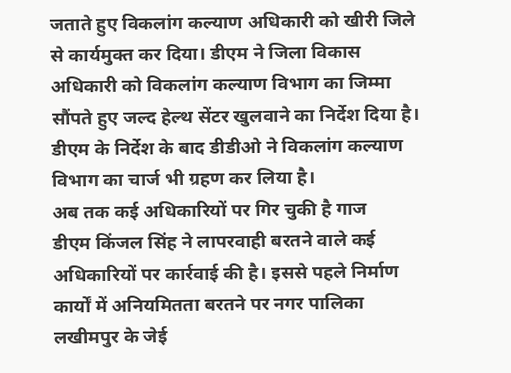जताते हुए विकलांग कल्याण अधिकारी को खीरी जिले से कार्यमुक्त कर दिया। डीएम ने जिला विकास अधिकारी को विकलांग कल्याण विभाग का जिम्मा सौंपते हुए जल्द हेल्थ सेंटर खुलवाने का निर्देश दिया है। डीएम के निर्देश के बाद डीडीओ ने विकलांग कल्याण विभाग का चार्ज भी ग्रहण कर लिया है।
अब तक कई अधिकारियों पर गिर चुकी है गाज
डीएम किंजल सिंह ने लापरवाही बरतने वाले कई अधिकारियों पर कार्रवाई की है। इससे पहले निर्माण कार्यों में अनियमितता बरतने पर नगर पालिका लखीमपुर के जेई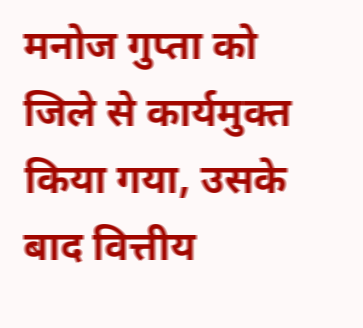मनोज गुप्ता को जिले से कार्यमुक्त किया गया, उसके बाद वित्तीय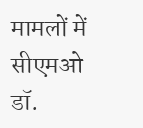मामलों में सीएमओ डॉ.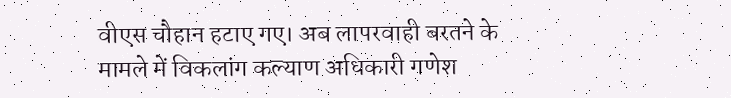वीएस चौहान हटाए गए। अब लापरवाही बरतने के मामले में विकलांग कल्याण अधिकारी गणेश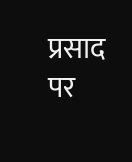प्रसाद पर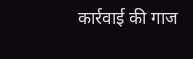कार्रवाई की गाज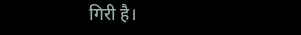गिरी है।